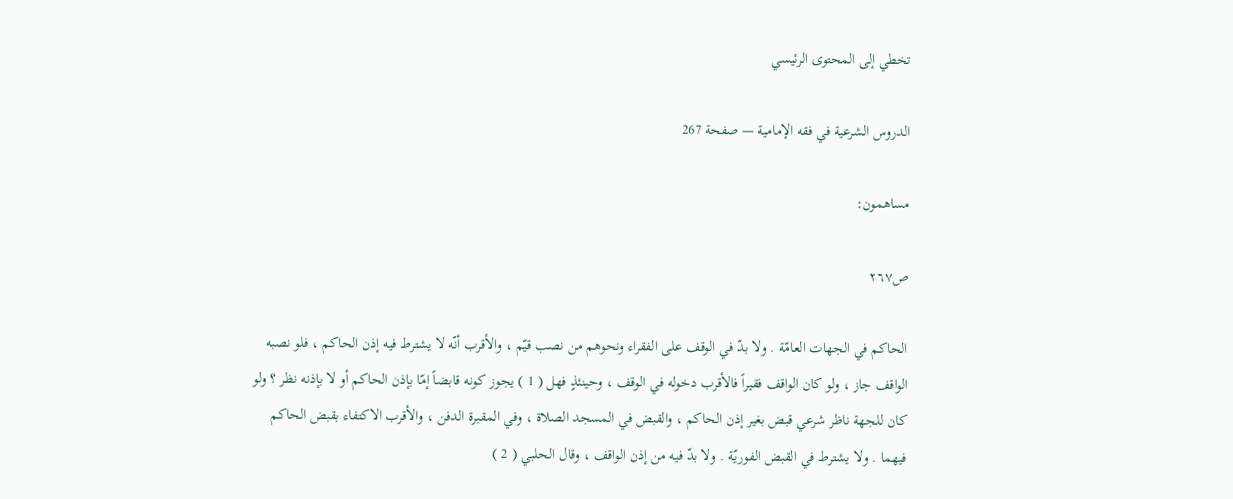تخطي إلى المحتوى الرئيسي

الدروس الشرعية في فقه الإمامية — صفحة 267

مساهمون:

ص٢٦٧

الحاكم في الجهات العامّة . ولا بدّ في الوقف على الفقراء ونحوهم من نصب قيّم ، والأقرب أنّه لا يشترط فيه إذن الحاكم ، فلو نصبه الواقف جاز ، ولو كان الواقف فقيراً فالأقرب دخوله في الوقف ، وحينئذٍ فهل ( 1 ) يجوز كونه قابضاً إمّا بإذن الحاكم أو لا بإذنه نظر ؟ ولو كان للجهة ناظر شرعي قبض بغير إذن الحاكم ، والقبض في المسجد الصلاة ، وفي المقبرة الدفن ، والأقرب الاكتفاء بقبض الحاكم فيهما . ولا يشترط في القبض الفوريّة . ولا بدّ فيه من إذن الواقف ، وقال الحلبي ( 2 )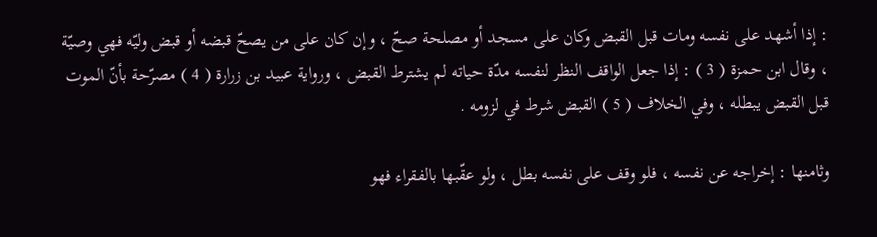: إذا أشهد على نفسه ومات قبل القبض وكان على مسجد أو مصلحة صحّ ، وإن كان على من يصحّ قبضه أو قبض وليّه فهي وصيّة ، وقال ابن حمزة ( 3 ) : إذا جعل الواقف النظر لنفسه مدّة حياته لم يشترط القبض ، ورواية عبيد بن زرارة ( 4 ) مصرّحة بأنّ الموت قبل القبض يبطله ، وفي الخلاف ( 5 ) القبض شرط في لزومه .

وثامنها : إخراجه عن نفسه ، فلو وقف على نفسه بطل ، ولو عقّبها بالفقراء فهو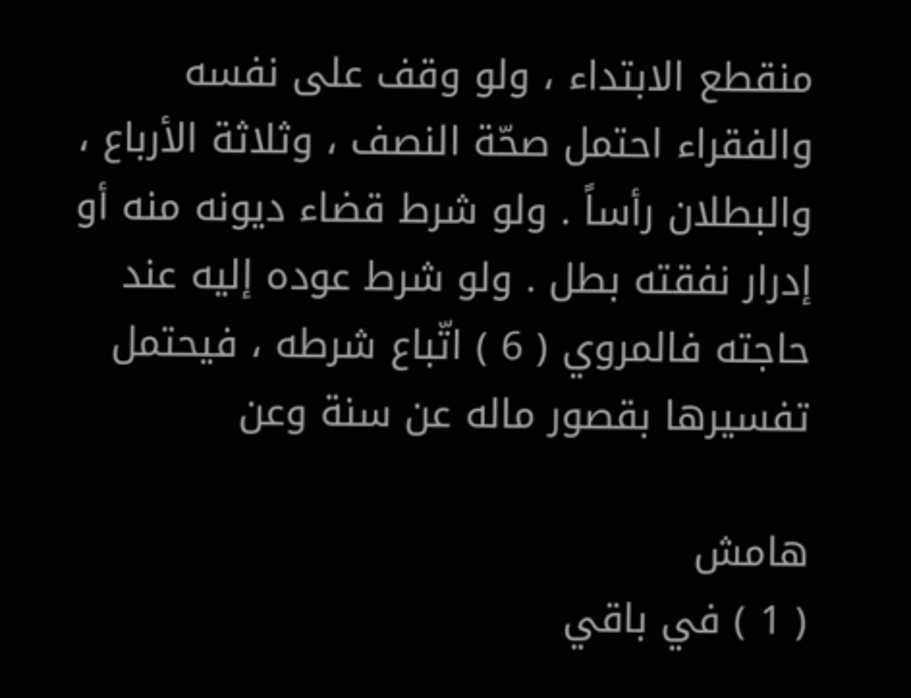منقطع الابتداء ، ولو وقف على نفسه والفقراء احتمل صحّة النصف ، وثلاثة الأرباع ، والبطلان رأساً . ولو شرط قضاء ديونه منه أو إدرار نفقته بطل . ولو شرط عوده إليه عند حاجته فالمروي ( 6 ) اتّباع شرطه ، فيحتمل تفسيرها بقصور ماله عن سنة وعن

هامش
( 1 ) في باقي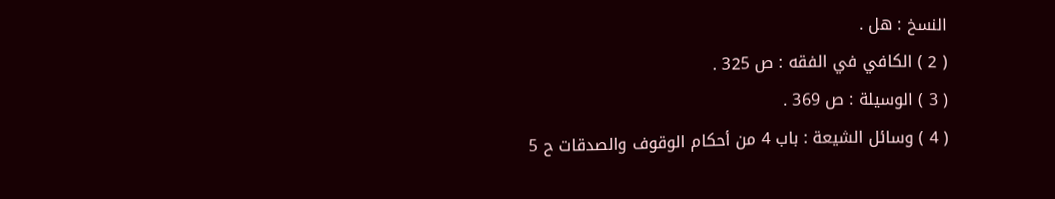النسخ : هل .
( 2 ) الكافي في الفقه : ص 325 .
( 3 ) الوسيلة : ص 369 .
( 4 ) وسائل الشيعة : باب 4 من أحكام الوقوف والصدقات ح 5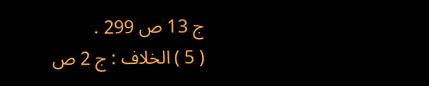ج 13 ص 299 .
( 5 ) الخلاف : ج 2 ص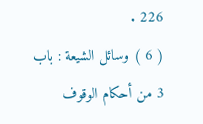226 .
( 6 ) وسائل الشيعة : باب 3 من أحكام الوقوف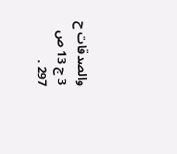والصدقات ح 3 ج 13 ص 297 .